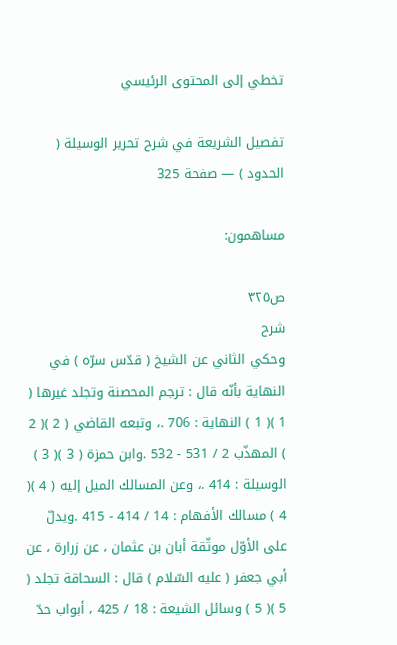تخطي إلى المحتوى الرئيسي

تفصيل الشريعة في شرح تحرير الوسيلة ( الحدود ) — صفحة 325

مساهمون:

ص٣٢٥
شرح
وحكي الثاني عن الشيخ ( قدّس سرّه ) في النهاية بأنّه قال : ترجم المحصنة وتجلد غيرها ( 1 )( 1 ) النهاية : 706 .، وتبعه القاضي ( 2 )( 2 ) المهذّب 2 / 531 - 532 .وابن حمزة ( 3 )( 3 ) الوسيلة : 414 .، وعن المسالك الميل إليه ( 4 )( 4 ) مسالك الأفهام : 14 / 414 - 415 .ويدلّ على الأوّل موثّقة أبان بن عثمان ، عن زرارة ، عن أبي جعفر ( عليه السّلام ) قال : السحاقة تجلد ( 5 )( 5 ) وسائل الشيعة : 18 / 425 ، أبواب حدّ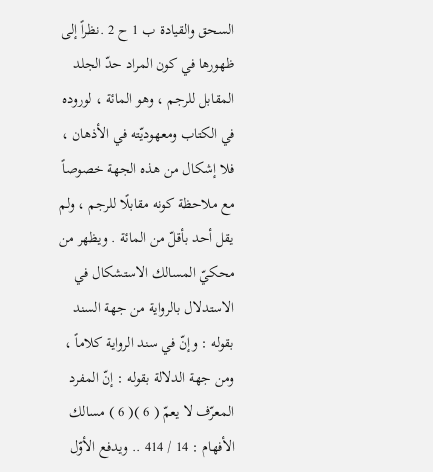السحق والقيادة ب 1 ح 2 .نظراً إلى ظهورها في كون المراد حدّ الجلد المقابل للرجم ، وهو المائة ، لوروده في الكتاب ومعهوديّته في الأذهان ، فلا إشكال من هذه الجهة خصوصاً مع ملاحظة كونه مقابلًا للرجم ، ولم يقل أحد بأقلّ من المائة . ويظهر من محكيّ المسالك الاستشكال في الاستدلال بالرواية من جهة السند بقوله : وإنّ في سند الرواية كلاماً ، ومن جهة الدلالة بقوله : إنّ المفرد المعرّف لا يعمّ ( 6 )( 6 ) مسالك الأفهام : 14 / 414 .. ويدفع الأوّل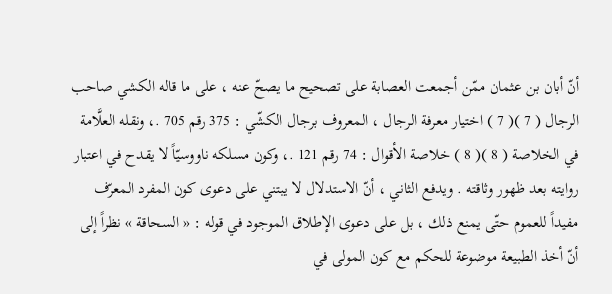أنّ أبان بن عثمان ممّن أجمعت العصابة على تصحيح ما يصحّ عنه ، على ما قاله الكشي صاحب الرجال ( 7 )( 7 ) اختيار معرفة الرجال ، المعروف برجال الكشّي : 375 رقم 705 .، ونقله العلَّامة في الخلاصة ( 8 )( 8 ) خلاصة الأقوال : 74 رقم 121 .، وكون مسلكه ناووسيّاً لا يقدح في اعتبار روايته بعد ظهور وثاقته . ويدفع الثاني ، أنّ الاستدلال لا يبتني على دعوى كون المفرد المعرّف مفيداً للعموم حتّى يمنع ذلك ، بل على دعوى الإطلاق الموجود في قوله : « السحاقة » نظراً إلى أنّ أخذ الطبيعة موضوعة للحكم مع كون المولى في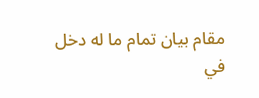مقام بيان تمام ما له دخل في